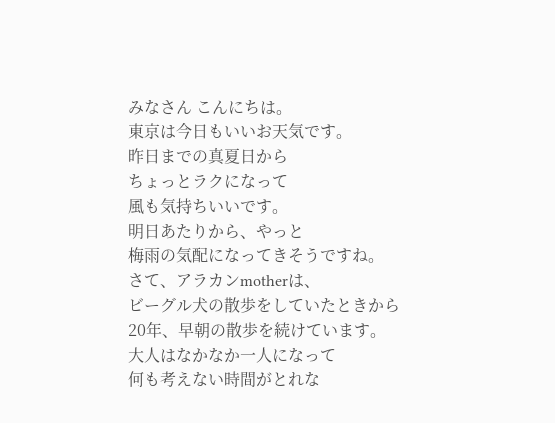みなさん こんにちは。
東京は今日もいいお天気です。
昨日までの真夏日から
ちょっとラクになって
風も気持ちいいです。
明日あたりから、やっと
梅雨の気配になってきそうですね。
さて、アラカンmotherは、
ビーグル犬の散歩をしていたときから
20年、早朝の散歩を続けています。
大人はなかなか一人になって
何も考えない時間がとれな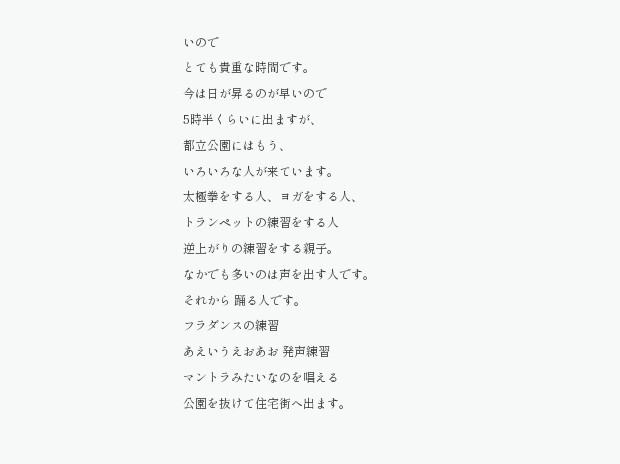いので
とても貴重な時間です。
今は日が昇るのが早いので
5時半くらいに出ますが、
都立公園にはもう、
いろいろな人が来ています。
太極拳をする人、ヨガをする人、
トランペットの練習をする人
逆上がりの練習をする親子。
なかでも多いのは声を出す人です。
それから 踊る人です。
フラダンスの練習
あえいうえおあお 発声練習
マントラみたいなのを唱える
公園を抜けて住宅街へ出ます。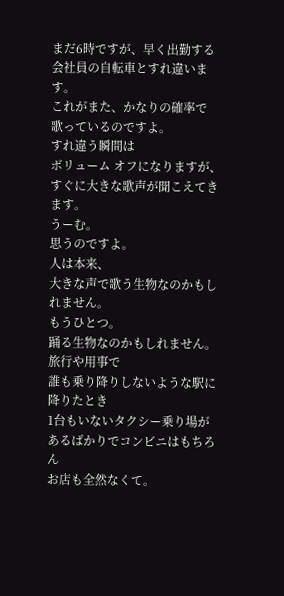まだ6時ですが、早く出勤する
会社員の自転車とすれ違います。
これがまた、かなりの確率で
歌っているのですよ。
すれ違う瞬間は
ボリューム オフになりますが、
すぐに大きな歌声が聞こえてきます。
うーむ。
思うのですよ。
人は本来、
大きな声で歌う生物なのかもしれません。
もうひとつ。
踊る生物なのかもしれません。
旅行や用事で
誰も乗り降りしないような駅に
降りたとき
1台もいないタクシー乗り場が
あるばかりでコンビニはもちろん
お店も全然なくて。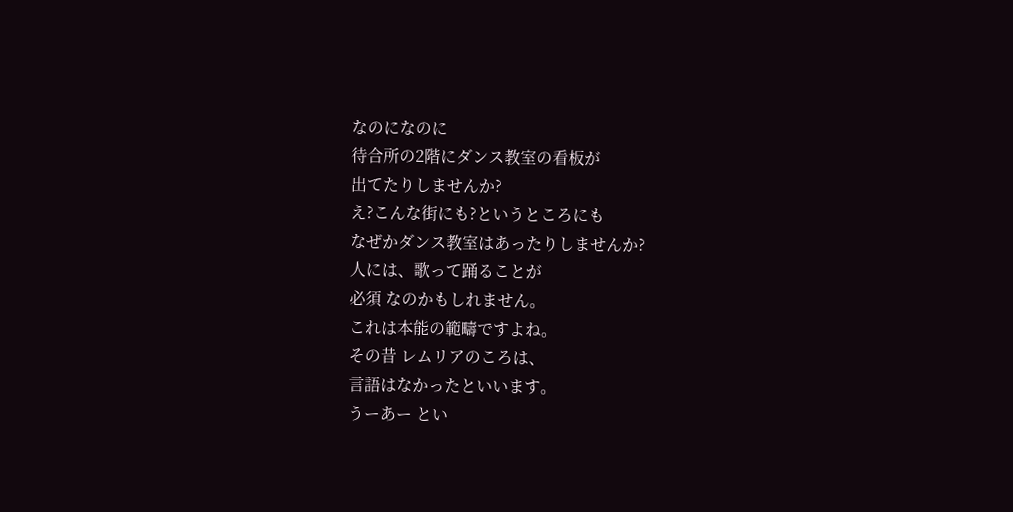なのになのに
待合所の2階にダンス教室の看板が
出てたりしませんか?
え?こんな街にも?というところにも
なぜかダンス教室はあったりしませんか?
人には、歌って踊ることが
必須 なのかもしれません。
これは本能の範疇ですよね。
その昔 レムリアのころは、
言語はなかったといいます。
うーあー とい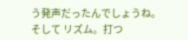う発声だったんでしょうね。
そして リズム。打つ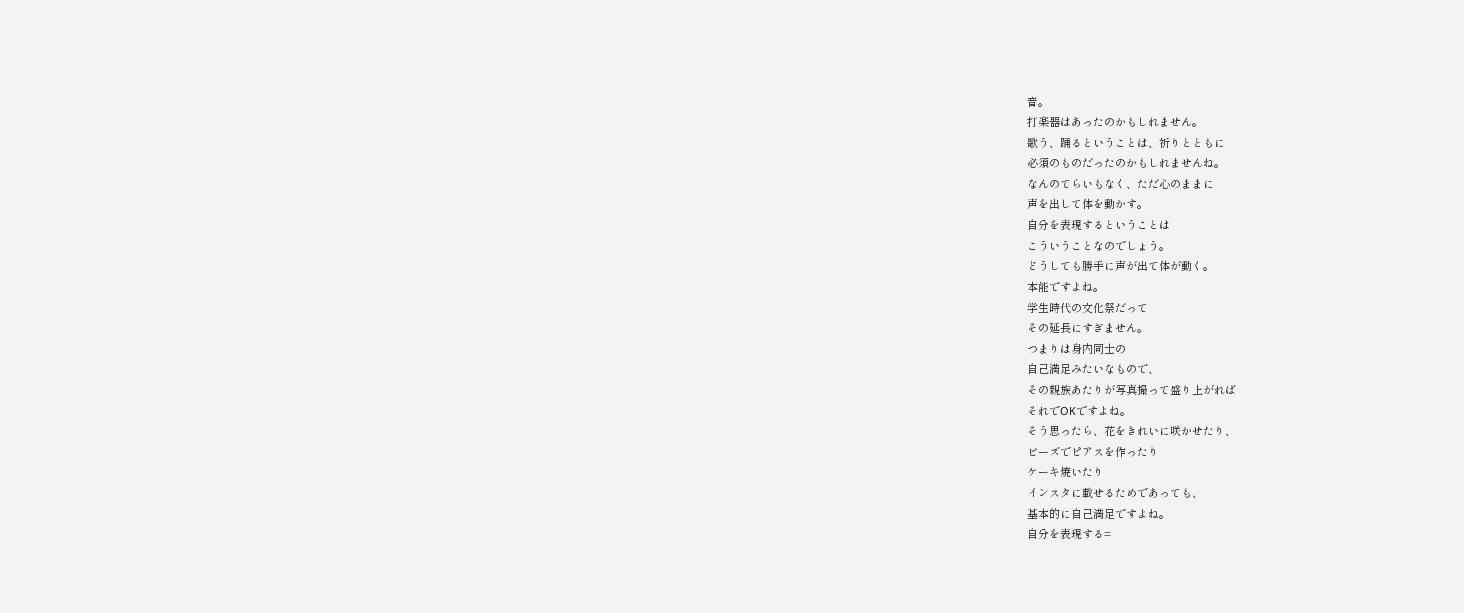音。
打楽器はあったのかもしれません。
歌う、踊るということは、祈りとともに
必須のものだったのかもしれませんね。
なんのてらいもなく、ただ心のままに
声を出して体を動かす。
自分を表現するということは
こういうことなのでしょう。
どうしても勝手に声が出て体が動く。
本能ですよね。
学生時代の文化祭だって
その延長にすぎません。
つまりは身内同士の
自己満足みたいなもので、
その親族あたりが写真撮って盛り上がれば
それでOKですよね。
そう思ったら、花をきれいに咲かせたり、
ビーズでピアスを作ったり
ケーキ焼いたり
インスタに載せるためであっても、
基本的に自己満足ですよね。
自分を表現する=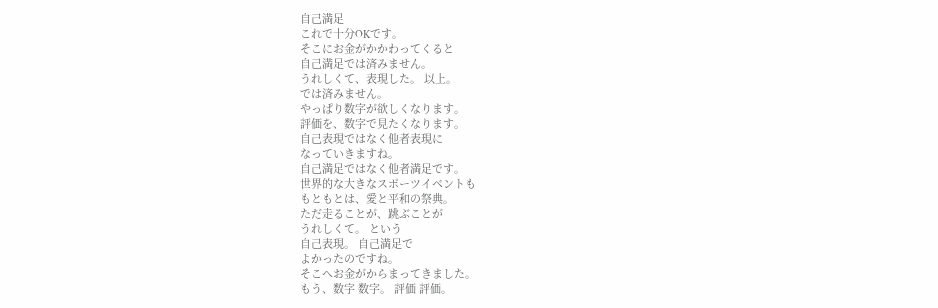自己満足
これで十分OKです。
そこにお金がかかわってくると
自己満足では済みません。
うれしくて、表現した。 以上。
では済みません。
やっぱり数字が欲しくなります。
評価を、数字で見たくなります。
自己表現ではなく他者表現に
なっていきますね。
自己満足ではなく他者満足です。
世界的な大きなスポーツイベントも
もともとは、愛と平和の祭典。
ただ走ることが、跳ぶことが
うれしくて。 という
自己表現。 自己満足で
よかったのですね。
そこへお金がからまってきました。
もう、数字 数字。 評価 評価。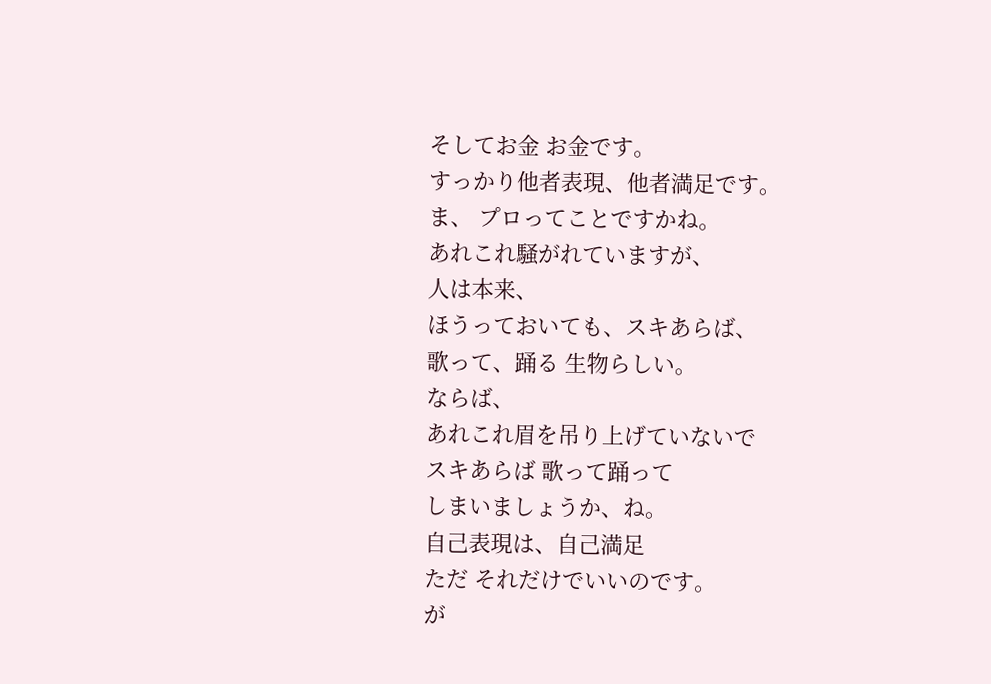そしてお金 お金です。
すっかり他者表現、他者満足です。
ま、 プロってことですかね。
あれこれ騒がれていますが、
人は本来、
ほうっておいても、スキあらば、
歌って、踊る 生物らしい。
ならば、
あれこれ眉を吊り上げていないで
スキあらば 歌って踊って
しまいましょうか、ね。
自己表現は、自己満足
ただ それだけでいいのです。
が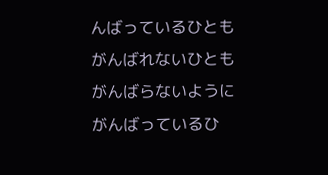んばっているひとも
がんばれないひとも
がんばらないようにがんばっているひ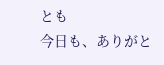とも
今日も、ありがと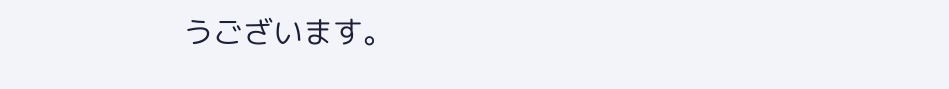うございます。